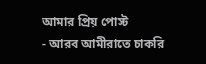আমার প্রিয় পোস্ট
- আরব আমীরাতে চাকরি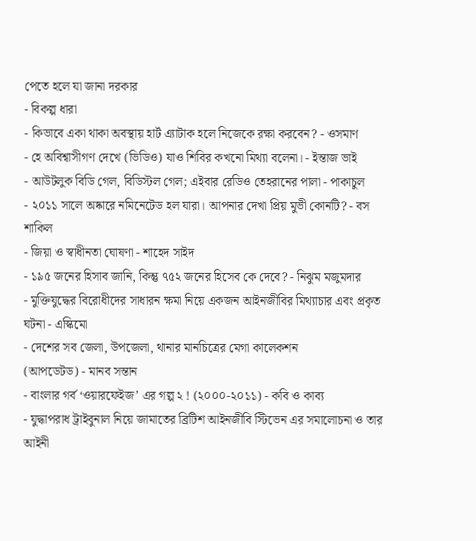পেতে হলে যা জানা দরকার
- বিকল্প ধারা
- কিভাবে একা থাকা অবস্থায় হার্ট এ্যাটাক হলে নিজেকে রক্ষা করবেন? - ওসমাণ
- হে অবিশ্বাসীগণ দেখে (ভিডিও) যাও শিবির কখনো মিথ্যা বলেনা। - ইন্তাজ ভাই
- আউটলুক বিডি গেল, বিডিস্টল গেল; এইবার রেডিও তেহরানের পালা - পাকাচুল
- ২০১১ সালে অষ্কারে নমিনেটেড হল যারা। আপনার দেখা প্রিয় মুভী কোনটি? - বস শাকিল
- জিয়া ও স্বাধীনতা ঘোষণা - শাহেদ সাইদ
- ১৯৫ জনের হিসাব জানি, কিন্তু ৭৫২ জনের হিসেব কে দেবে? - নিঝুম মজুমদার
- মুক্তিযুদ্ধের বিরোধীদের সাধারন ক্ষমা নিয়ে একজন আইনজীবির মিথ্যাচার এবং প্রকৃত ঘটনা - এস্কিমো
- দেশের সব জেলা, উপজেলা, থানার মানচিত্রের মেগা কালেকশন
(আপডেটড) - মানব সন্তান
- বাংলার গর্ব ‘ওয়ারফেইজ’ এর গল্প ২ ! (২০০০-২০১১) - কবি ও কাব্য
- যুদ্ধাপরাধ ট্রাইবুনাল নিয়ে জামাতের ব্রিটিশ আইনজীবি স্টিভেন এর সমালোচনা ও তার আইনী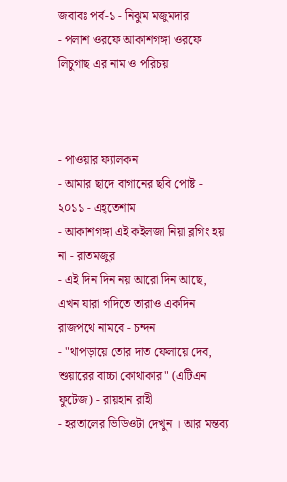জবাবঃ পর্ব-১ - নিঝুম মজুমদার
- পলাশ ওরফে আকাশগঙ্গা ওরফে লিচুগাছ এর নাম ও পরিচয়



- পাওয়ার ফ্যালকন
- আমার ছাদে বাগানের ছবি পোষ্ট - ২০১১ - এহ্তেশাম
- আকাশগঙ্গা এই কইলজা নিয়া ব্লগিং হয় না - রাতমজুর
- এই দিন দিন নয় আরো দিন আছে, এখন যারা গদিতে তারাও একদিন রাজপথে নামবে - চন্দন
- "থাপড়ায়ে তোর দাত ফেলায়ে দেব, শুয়ারের বাচ্চা কোথাকার" (এটিএন ফুটেজ) - রায়হান রাহী
- হরতালের ভিডিওটা দেখুন । আর মন্তব্য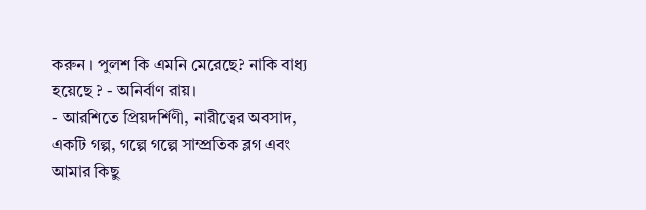করুন । পুলশ কি এমনি মেরেছে? নাকি বাধ্য হয়েছে ? - অনির্বাণ রায়।
- আরশিতে প্রিয়দর্শিণী, নারীত্বের অবসাদ, একটি গল্প, গল্পে গল্পে সাম্প্রতিক ব্লগ এবং আমার কিছু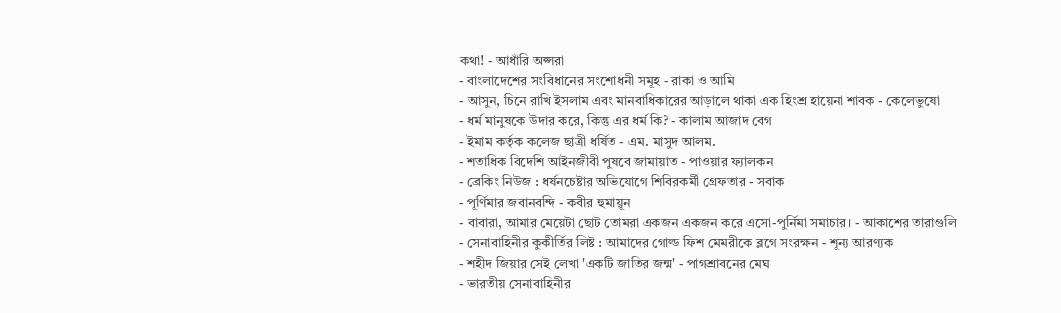কথা! - আধাঁরি অপ্সরা
- বাংলাদেশের সংবিধানের সংশোধনী সমূহ - রাকা ও আমি
- আসুন, চিনে রাখি ইসলাম এবং মানবাধিকারের আড়ালে থাকা এক হিংশ্র হায়েনা শাবক - কেলেভুষো
- ধর্ম মানুষকে উদার করে, কিন্তু এর ধর্ম কি? - কালাম আজাদ বেগ
- ইমাম কর্তৃক কলেজ ছাত্রী ধর্ষিত - এম. মাসুদ আলম.
- শতাধিক বিদেশি আইনজীবী পুষবে জামায়াত - পাওয়ার ফ্যালকন
- ব্রেকিং নিউজ : ধর্ষনচেষ্টার অভিযোগে শিবিরকর্মী গ্রেফতার - সবাক
- পূর্ণিমার জবানবন্দি - কবীর হুমায়ূন
- বাবারা, আমার মেয়েটা ছোট তোমরা একজন একজন করে এসো-পুর্নিমা সমাচার। - আকাশের তারাগুলি
- সেনাবাহিনীর কুকীর্তির লিষ্ট : আমাদের গোল্ড ফিশ মেমরীকে ব্লগে সংরক্ষন - শূন্য আরণ্যক
- শহীদ জিয়ার সেই লেখা 'একটি জাতির জন্ম' - পাগশ্রাবনের মেঘ
- ভারতীয় সেনাবাহিনীর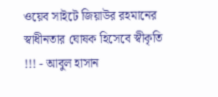ওয়েব সাইটে জিয়াউর রহমানের স্বাধীনতার ঘোষক হিসেবে স্বীকৃতি !!! - আবুল হাসান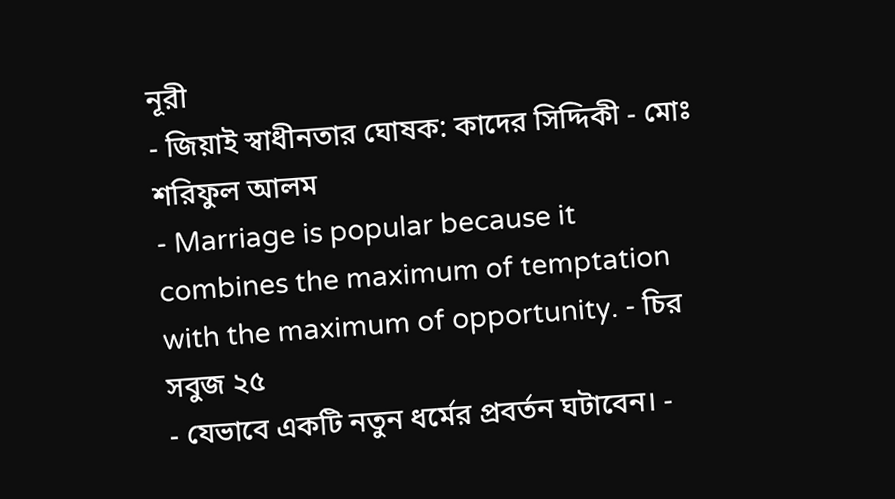নূরী
- জিয়াই স্বাধীনতার ঘোষক: কাদের সিদ্দিকী - মোঃ শরিফুল আলম
- Marriage is popular because it combines the maximum of temptation with the maximum of opportunity. - চির সবুজ ২৫
- যেভাবে একটি নতুন ধর্মের প্রবর্তন ঘটাবেন। -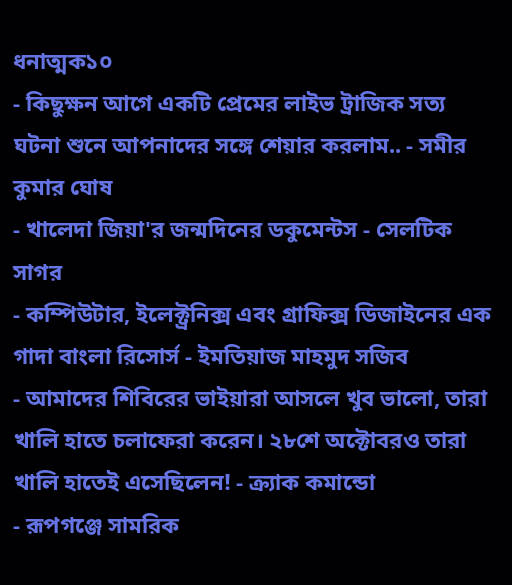ধনাত্মক১০
- কিছুক্ষন আগে একটি প্রেমের লাইভ ট্রাজিক সত্য ঘটনা শুনে আপনাদের সঙ্গে শেয়ার করলাম.. - সমীর কুমার ঘোষ
- খালেদা জিয়া'র জন্মদিনের ডকুমেন্টস - সেলটিক সাগর
- কম্পিউটার, ইলেক্ট্রনিক্স এবং গ্রাফিক্স ডিজাইনের এক গাদা বাংলা রিসোর্স - ইমতিয়াজ মাহমুদ সজিব
- আমাদের শিবিরের ভাইয়ারা আসলে খুব ভালো, তারা খালি হাতে চলাফেরা করেন। ২৮শে অক্টোবরও তারা খালি হাতেই এসেছিলেন! - ক্র্যাক কমান্ডো
- রূপগঞ্জে সামরিক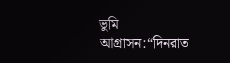ভুমি আগ্রাসন:“দিনরাত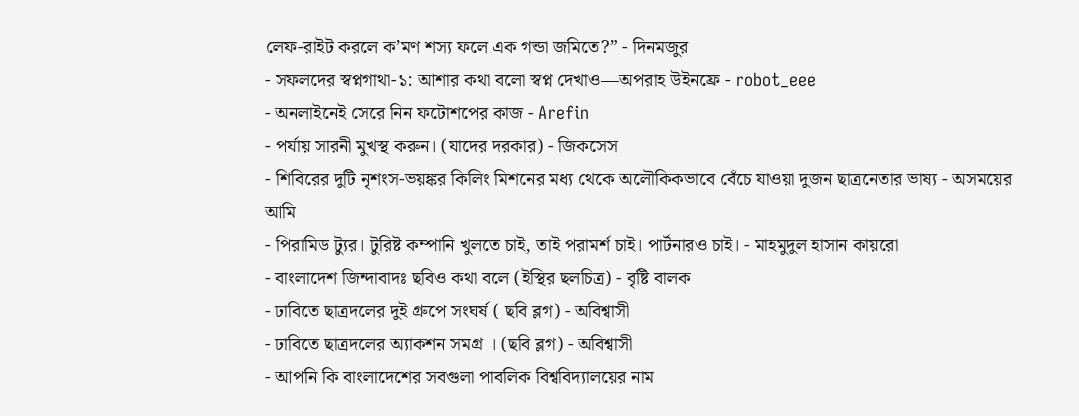লেফ-রাইট করলে ক’মণ শস্য ফলে এক গন্ডা জমিতে?” - দিনমজুর
- সফলদের স্বপ্নগাথা-১: আশার কথা বলো স্বপ্ন দেখাও—অপরাহ উইনফ্রে - robot_eee
- অনলাইনেই সেরে নিন ফটোশপের কাজ - Arefin
- পর্যায় সারনী মুখস্থ করুন। (যাদের দরকার) - জিকসেস
- শিবিরের দুটি নৃশংস-ভয়ঙ্কর কিলিং মিশনের মধ্য থেকে অলৌকিকভাবে বেঁচে যাওয়া দুজন ছাত্রনেতার ভাষ্য - অসময়ের আমি
- পিরামিড ট্যুর। টুরিষ্ট কম্পানি খুলতে চাই, তাই পরামর্শ চাই। পার্টনারও চাই। - মাহমুদুল হাসান কায়রো
- বাংলাদেশ জিন্দাবাদঃ ছবিও কথা বলে (ইস্থির ছলচিত্র) - বৃষ্টি বালক
- ঢাবিতে ছাত্রদলের দুই গ্রুপে সংঘর্ষ ( ছবি ব্লগ) - অবিশ্বাসী
- ঢাবিতে ছাত্রদলের অ্যাকশন সমগ্র । (ছবি ব্লগ) - অবিশ্বাসী
- আপনি কি বাংলাদেশের সবগুলা পাবলিক বিশ্ববিদ্যালয়ের নাম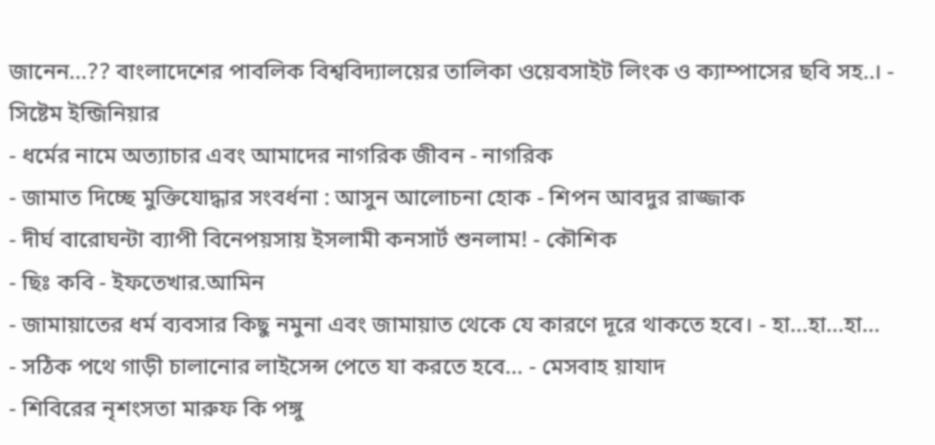জানেন...?? বাংলাদেশের পাবলিক বিশ্ববিদ্যালয়ের তালিকা ওয়েবসাইট লিংক ও ক্যাম্পাসের ছবি সহ..। - সিষ্টেম ইন্জিনিয়ার
- ধর্মের নামে অত্যাচার এবং আমাদের নাগরিক জীবন - নাগরিক
- জামাত দিচ্ছে মুক্তিযোদ্ধার সংবর্ধনা : আসুন আলোচনা হোক - শিপন আবদুর রাজ্জাক
- দীর্ঘ বারোঘন্টা ব্যাপী বিনেপয়সায় ইসলামী কনসার্ট শুনলাম! - কৌশিক
- ছিঃ কবি - ইফতেখার.আমিন
- জামায়াতের ধর্ম ব্যবসার কিছু নমুনা এবং জামায়াত থেকে যে কারণে দূরে থাকতে হবে। - হা...হা...হা...
- সঠিক পথে গাড়ী চালানোর লাইসেন্স পেতে যা করতে হবে... - মেসবাহ য়াযাদ
- শিবিরের নৃশংসতা মারুফ কি পঙ্গু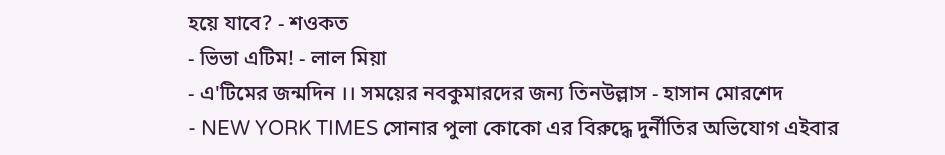হয়ে যাবে? - শওকত
- ভিভা এটিম! - লাল মিয়া
- এ'টিমের জন্মদিন ।। সময়ের নবকুমারদের জন্য তিনউল্লাস - হাসান মোরশেদ
- NEW YORK TIMES সোনার পুলা কোকো এর বিরুদ্ধে দুর্নীতির অভিযোগ এইবার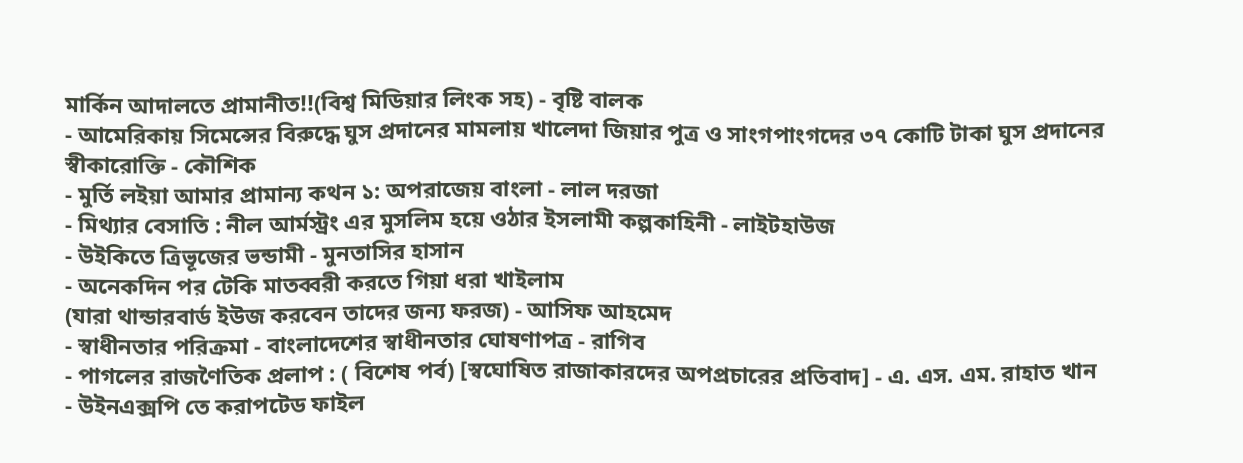মার্কিন আদালতে প্রামানীত!!(বিশ্ব মিডিয়ার লিংক সহ) - বৃষ্টি বালক
- আমেরিকায় সিমেন্সের বিরুদ্ধে ঘুস প্রদানের মামলায় খালেদা জিয়ার পুত্র ও সাংগপাংগদের ৩৭ কোটি টাকা ঘুস প্রদানের স্বীকারোক্তি - কৌশিক
- মুর্তি লইয়া আমার প্রামান্য কথন ১: অপরাজেয় বাংলা - লাল দরজা
- মিথ্যার বেসাতি : নীল আর্মস্ট্রং এর মুসলিম হয়ে ওঠার ইসলামী কল্পকাহিনী - লাইটহাউজ
- উইকিতে ত্রিভূজের ভন্ডামী - মুনতাসির হাসান
- অনেকদিন পর টেকি মাতব্বরী করতে গিয়া ধরা খাইলাম
(যারা থান্ডারবার্ড ইউজ করবেন তাদের জন্য ফরজ) - আসিফ আহমেদ
- স্বাধীনতার পরিক্রমা - বাংলাদেশের স্বাধীনতার ঘোষণাপত্র - রাগিব
- পাগলের রাজণৈতিক প্রলাপ : ( বিশেষ পর্ব) [স্বঘোষিত রাজাকারদের অপপ্রচারের প্রতিবাদ] - এ. এস. এম. রাহাত খান
- উইনএক্সপি তে করাপটেড ফাইল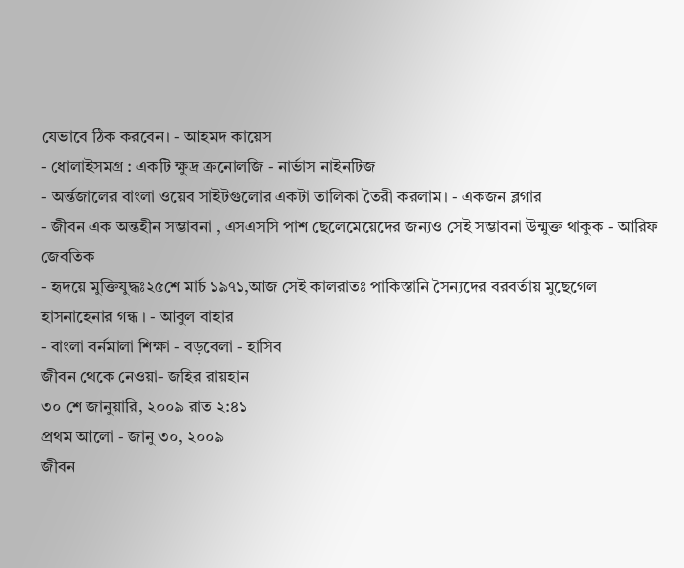যেভাবে ঠিক করবেন। - আহমদ কায়েস
- ধোলাইসমগ্র : একটি ক্ষুদ্র ক্রনোলজি - নার্ভাস নাইনটিজ
- অর্ন্তজালের বাংলা ওয়েব সাইটগুলোর একটা তালিকা তৈরী করলাম। - একজন ব্লগার
- জীবন এক অন্তহীন সম্ভাবনা , এসএসসি পাশ ছেলেমেয়েদের জন্যও সেই সম্ভাবনা উন্মুক্ত থাকুক - আরিফ জেবতিক
- হৃদয়ে মুক্তিযুদ্ধঃ২৫শে মার্চ ১৯৭১,আজ সেই কালরাতঃ পাকিস্তানি সৈন্যদের বরবর্তায় মুছেগেল হাসনাহেনার গন্ধ । - আবুল বাহার
- বাংলা বর্নমালা শিক্ষা - বড়বেলা - হাসিব
জীবন থেকে নেওয়া- জহির রায়হান
৩০ শে জানুয়ারি, ২০০৯ রাত ২:৪১
প্রথম আলো - জানু ৩০, ২০০৯
জীবন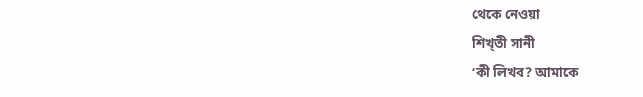থেকে নেওয়া
শিখ্তী সানী
‘কী লিখব? আমাকে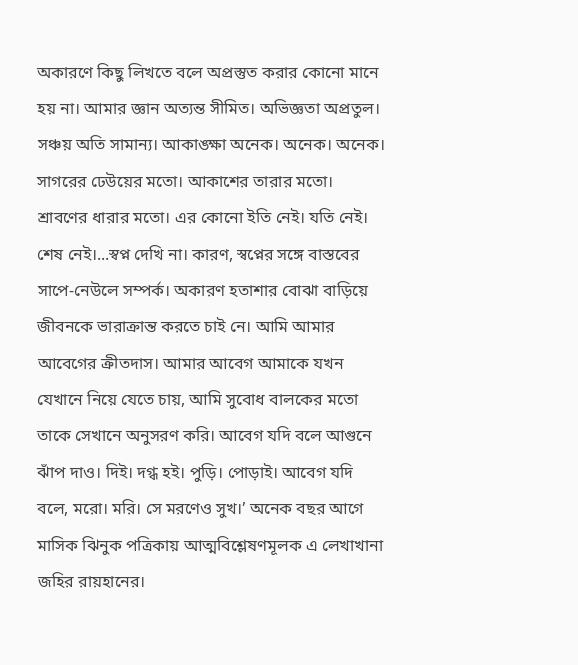অকারণে কিছু লিখতে বলে অপ্রস্তুত করার কোনো মানে হয় না। আমার জ্ঞান অত্যন্ত সীমিত। অভিজ্ঞতা অপ্রতুল। সঞ্চয় অতি সামান্য। আকাঙ্ক্ষা অনেক। অনেক। অনেক। সাগরের ঢেউয়ের মতো। আকাশের তারার মতো। শ্রাবণের ধারার মতো। এর কোনো ইতি নেই। যতি নেই। শেষ নেই।...স্বপ্ন দেখি না। কারণ, স্বপ্নের সঙ্গে বাস্তবের সাপে-নেউলে সম্পর্ক। অকারণ হতাশার বোঝা বাড়িয়ে জীবনকে ভারাক্রান্ত করতে চাই নে। আমি আমার আবেগের ক্রীতদাস। আমার আবেগ আমাকে যখন যেখানে নিয়ে যেতে চায়, আমি সুবোধ বালকের মতো তাকে সেখানে অনুসরণ করি। আবেগ যদি বলে আগুনে ঝাঁপ দাও। দিই। দগ্ধ হই। পুড়ি। পোড়াই। আবেগ যদি বলে, মরো। মরি। সে মরণেও সুখ।’ অনেক বছর আগে মাসিক ঝিনুক পত্রিকায় আত্মবিশ্লেষণমূলক এ লেখাখানা জহির রায়হানের।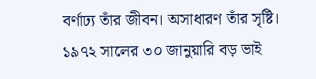বর্ণাঢ্য তাঁর জীবন। অসাধারণ তাঁর সৃষ্টি। ১৯৭২ সালের ৩০ জানুয়ারি বড় ভাই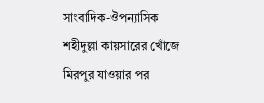সাংবাদিক-ঔপন্যাসিক শহীদুল্লা কায়সারের খোঁজে মিরপুর যাওয়ার পর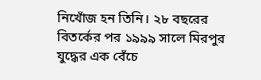নিখোঁজ হন তিনি। ২৮ বছরের বিতর্কের পর ১৯৯৯ সালে মিরপুর যুদ্ধের এক বেঁচে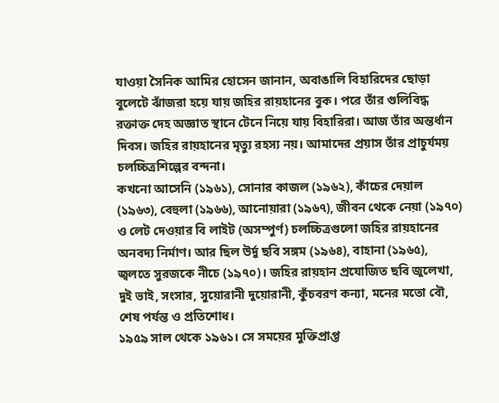যাওয়া সৈনিক আমির হোসেন জানান, অবাঙালি বিহারিদের ছোড়া বুলেটে ঝাঁজরা হয়ে যায় জহির রায়হানের বুক। পরে তাঁর গুলিবিদ্ধ রক্তাক্ত দেহ অজ্ঞাত স্থানে টেনে নিয়ে যায় বিহারিরা। আজ তাঁর অন্তর্ধান দিবস। জহির রায়হানের মৃত্যু রহস্য নয়। আমাদের প্রয়াস তাঁর প্রাচুর্যময় চলচ্চিত্রশিল্পের বন্দনা।
কখনো আসেনি (১৯৬১), সোনার কাজল (১৯৬২), কাঁচের দেয়াল (১৯৬৩), বেহুলা (১৯৬৬), আনোয়ারা (১৯৬৭), জীবন থেকে নেয়া (১৯৭০) ও লেট দেওয়ার বি লাইট (অসম্পুর্ণ) চলচ্চিত্রগুলো জহির রায়হানের অনবদ্য নির্মাণ। আর ছিল উর্দু ছবি সঙ্গম (১৯৬৪), বাহানা (১৯৬৫), জ্বলতে সুরজকে নীচে (১৯৭০)। জহির রায়হান প্রযোজিত ছবি জুলেখা, দুই ভাই, সংসার, সুয়োরানী দুয়োরানী, কুঁচবরণ কন্যা, মনের মতো বৌ, শেষ পর্যন্ত ও প্রতিশোধ।
১৯৫৯ সাল থেকে ১৯৬১। সে সময়ের মুক্তিপ্রাপ্ত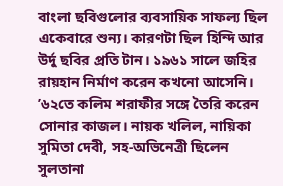বাংলা ছবিগুলোর ব্যবসায়িক সাফল্য ছিল একেবারে শুন্য। কারণটা ছিল হিন্দি আর উর্দু ছবির প্রতি টান। ১৯৬১ সালে জহির রায়হান নির্মাণ করেন কখনো আসেনি। ’৬২তে কলিম শরাফীর সঙ্গে তৈরি করেন সোনার কাজল। নায়ক খলিল, নায়িকা সুমিতা দেবী, সহ-অভিনেত্রী ছিলেন সুলতানা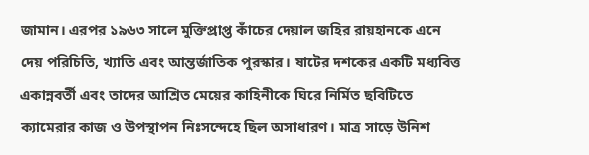জামান। এরপর ১৯৬৩ সালে মুক্তিপ্রাপ্ত কাঁচের দেয়াল জহির রায়হানকে এনে দেয় পরিচিতি, খ্যাতি এবং আন্তর্জাতিক পুরস্কার। ষাটের দশকের একটি মধ্যবিত্ত একান্নবর্তী এবং তাদের আশ্রিত মেয়ের কাহিনীকে ঘিরে নির্মিত ছবিটিতে ক্যামেরার কাজ ও উপস্থাপন নিঃসন্দেহে ছিল অসাধারণ। মাত্র সাড়ে উনিশ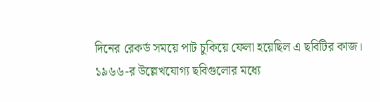দিনের রেকর্ড সময়ে পাট চুকিয়ে ফেলা হয়েছিল এ ছবিটির কাজ। ১৯৬৬-র উল্লেখযোগ্য ছবিগুলোর মধ্যে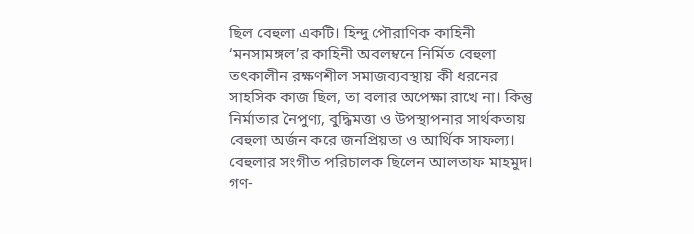ছিল বেহুলা একটি। হিন্দু পৌরাণিক কাহিনী ‘মনসামঙ্গল’র কাহিনী অবলম্বনে নির্মিত বেহুলা তৎকালীন রক্ষণশীল সমাজব্যবস্থায় কী ধরনের সাহসিক কাজ ছিল, তা বলার অপেক্ষা রাখে না। কিন্তু নির্মাতার নৈপুণ্য, বুদ্ধিমত্তা ও উপস্থাপনার সার্থকতায় বেহুলা অর্জন করে জনপ্রিয়তা ও আর্থিক সাফল্য। বেহুলার সংগীত পরিচালক ছিলেন আলতাফ মাহমুদ।
গণ-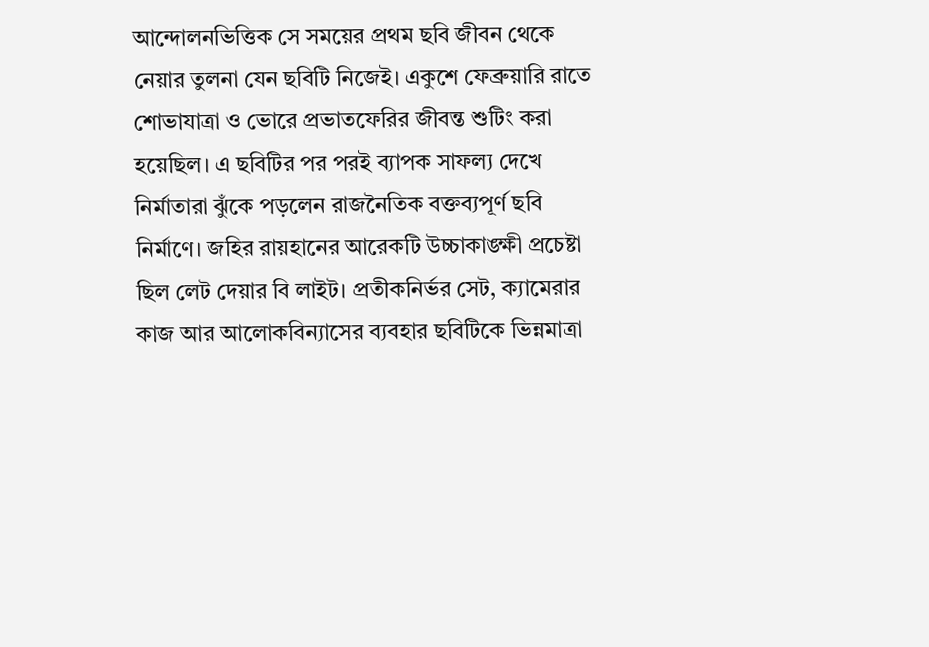আন্দোলনভিত্তিক সে সময়ের প্রথম ছবি জীবন থেকে নেয়ার তুলনা যেন ছবিটি নিজেই। একুশে ফেব্রুয়ারি রাতে শোভাযাত্রা ও ভোরে প্রভাতফেরির জীবন্ত শুটিং করা হয়েছিল। এ ছবিটির পর পরই ব্যাপক সাফল্য দেখে নির্মাতারা ঝুঁকে পড়লেন রাজনৈতিক বক্তব্যপূর্ণ ছবি নির্মাণে। জহির রায়হানের আরেকটি উচ্চাকাঙ্ক্ষী প্রচেষ্টা ছিল লেট দেয়ার বি লাইট। প্রতীকনির্ভর সেট, ক্যামেরার কাজ আর আলোকবিন্যাসের ব্যবহার ছবিটিকে ভিন্নমাত্রা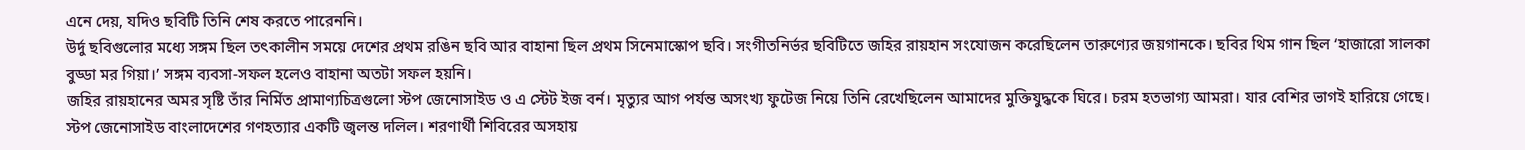এনে দেয়, যদিও ছবিটি তিনি শেষ করতে পারেননি।
উর্দু ছবিগুলোর মধ্যে সঙ্গম ছিল তৎকালীন সময়ে দেশের প্রথম রঙিন ছবি আর বাহানা ছিল প্রথম সিনেমাস্কোপ ছবি। সংগীতনির্ভর ছবিটিতে জহির রায়হান সংযোজন করেছিলেন তারুণ্যের জয়গানকে। ছবির থিম গান ছিল ‘হাজারো সালকা বুড্ডা মর গিয়া।’ সঙ্গম ব্যবসা-সফল হলেও বাহানা অতটা সফল হয়নি।
জহির রায়হানের অমর সৃষ্টি তাঁর নির্মিত প্রামাণ্যচিত্রগুলো স্টপ জেনোসাইড ও এ স্টেট ইজ বর্ন। মৃত্যুর আগ পর্যন্ত অসংখ্য ফুটেজ নিয়ে তিনি রেখেছিলেন আমাদের মুক্তিযুদ্ধকে ঘিরে। চরম হতভাগ্য আমরা। যার বেশির ভাগই হারিয়ে গেছে। স্টপ জেনোসাইড বাংলাদেশের গণহত্যার একটি জ্বলন্ত দলিল। শরণার্থী শিবিরের অসহায়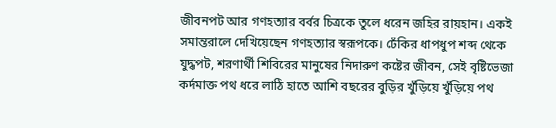জীবনপট আর গণহত্যার বর্বর চিত্রকে তুলে ধরেন জহির রায়হান। একই সমান্তরালে দেখিয়েছেন গণহত্যার স্বরূপকে। ঢেঁকির ধাপধুপ শব্দ থেকে যুদ্ধপট, শরণার্থী শিবিরের মানুষের নিদারুণ কষ্টের জীবন, সেই বৃষ্টিভেজা কর্দমাক্ত পথ ধরে লাঠি হাতে আশি বছরের বুড়ির খুঁড়িয়ে খুঁড়িয়ে পথ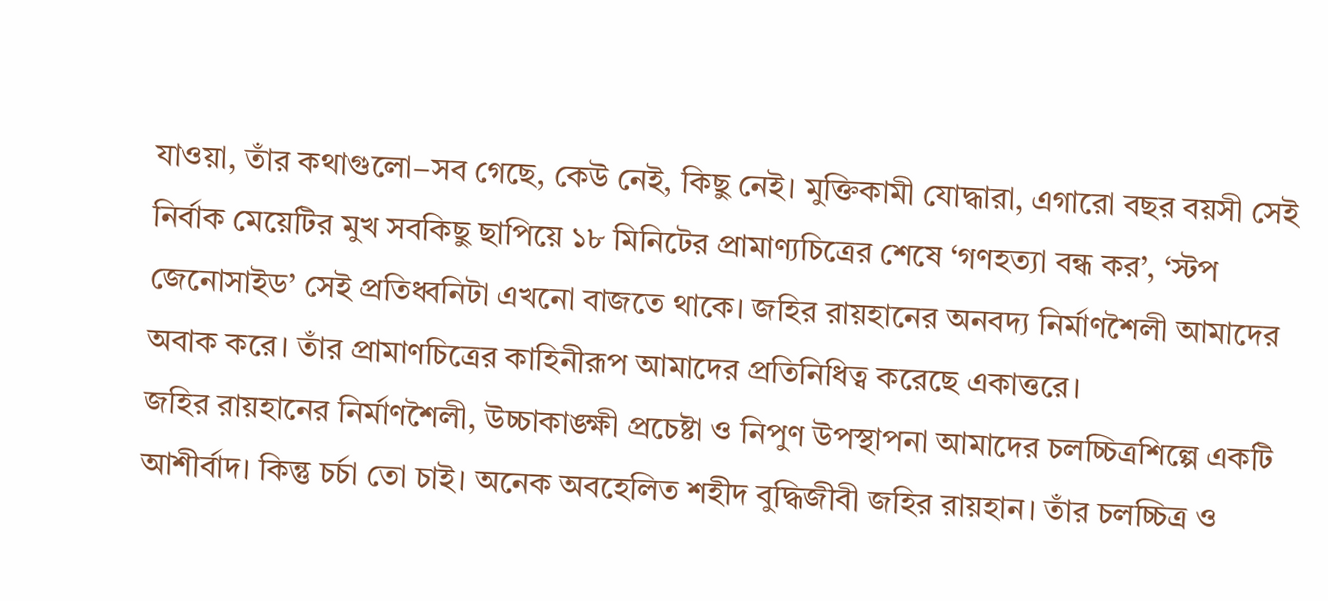যাওয়া, তাঁর কথাগুলো−সব গেছে, কেউ নেই, কিছু নেই। মুক্তিকামী যোদ্ধারা, এগারো বছর বয়সী সেই নির্বাক মেয়েটির মুখ সবকিছু ছাপিয়ে ১৮ মিনিটের প্রামাণ্যচিত্রের শেষে ‘গণহত্যা বন্ধ কর’, ‘স্টপ জেনোসাইড’ সেই প্রতিধ্বনিটা এখনো বাজতে থাকে। জহির রায়হানের অনবদ্য নির্মাণশৈলী আমাদের অবাক করে। তাঁর প্রামাণচিত্রের কাহিনীরূপ আমাদের প্রতিনিধিত্ব করেছে একাত্তরে।
জহির রায়হানের নির্মাণশৈলী, উচ্চাকাঙ্ক্ষী প্রচেষ্টা ও নিপুণ উপস্থাপনা আমাদের চলচ্চিত্রশিল্পে একটি আশীর্বাদ। কিন্তু চর্চা তো চাই। অনেক অবহেলিত শহীদ বুদ্ধিজীবী জহির রায়হান। তাঁর চলচ্চিত্র ও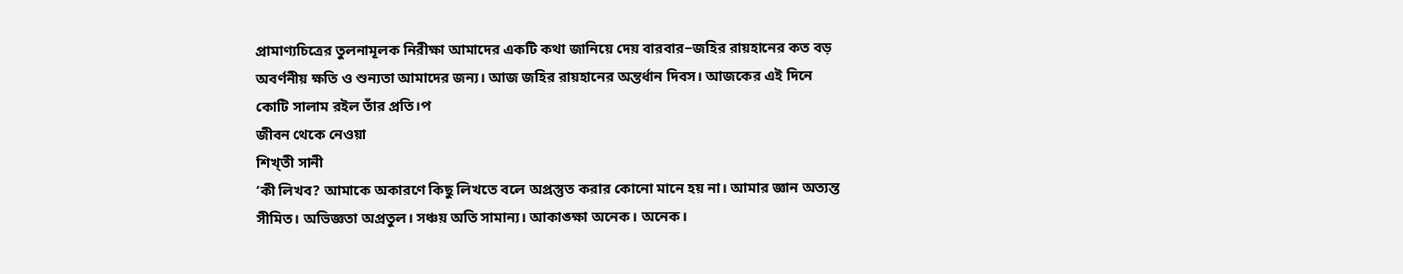প্রামাণ্যচিত্রের তুলনামূলক নিরীক্ষা আমাদের একটি কথা জানিয়ে দেয় বারবার−জহির রায়হানের কত বড় অবর্ণনীয় ক্ষতি ও শুন্যতা আমাদের জন্য। আজ জহির রায়হানের অন্তর্ধান দিবস। আজকের এই দিনে কোটি সালাম রইল তাঁর প্রতি।প
জীবন থেকে নেওয়া
শিখ্তী সানী
‘কী লিখব? আমাকে অকারণে কিছু লিখতে বলে অপ্রস্তুত করার কোনো মানে হয় না। আমার জ্ঞান অত্যন্ত সীমিত। অভিজ্ঞতা অপ্রতুল। সঞ্চয় অতি সামান্য। আকাঙ্ক্ষা অনেক। অনেক।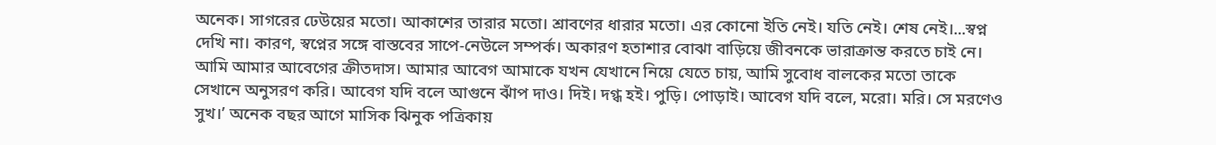অনেক। সাগরের ঢেউয়ের মতো। আকাশের তারার মতো। শ্রাবণের ধারার মতো। এর কোনো ইতি নেই। যতি নেই। শেষ নেই।...স্বপ্ন দেখি না। কারণ, স্বপ্নের সঙ্গে বাস্তবের সাপে-নেউলে সম্পর্ক। অকারণ হতাশার বোঝা বাড়িয়ে জীবনকে ভারাক্রান্ত করতে চাই নে। আমি আমার আবেগের ক্রীতদাস। আমার আবেগ আমাকে যখন যেখানে নিয়ে যেতে চায়, আমি সুবোধ বালকের মতো তাকে সেখানে অনুসরণ করি। আবেগ যদি বলে আগুনে ঝাঁপ দাও। দিই। দগ্ধ হই। পুড়ি। পোড়াই। আবেগ যদি বলে, মরো। মরি। সে মরণেও সুখ।’ অনেক বছর আগে মাসিক ঝিনুক পত্রিকায়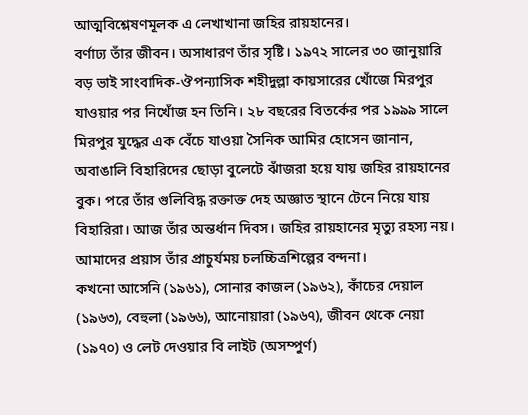আত্মবিশ্লেষণমূলক এ লেখাখানা জহির রায়হানের।
বর্ণাঢ্য তাঁর জীবন। অসাধারণ তাঁর সৃষ্টি। ১৯৭২ সালের ৩০ জানুয়ারি বড় ভাই সাংবাদিক-ঔপন্যাসিক শহীদুল্লা কায়সারের খোঁজে মিরপুর যাওয়ার পর নিখোঁজ হন তিনি। ২৮ বছরের বিতর্কের পর ১৯৯৯ সালে মিরপুর যুদ্ধের এক বেঁচে যাওয়া সৈনিক আমির হোসেন জানান, অবাঙালি বিহারিদের ছোড়া বুলেটে ঝাঁজরা হয়ে যায় জহির রায়হানের বুক। পরে তাঁর গুলিবিদ্ধ রক্তাক্ত দেহ অজ্ঞাত স্থানে টেনে নিয়ে যায় বিহারিরা। আজ তাঁর অন্তর্ধান দিবস। জহির রায়হানের মৃত্যু রহস্য নয়। আমাদের প্রয়াস তাঁর প্রাচুর্যময় চলচ্চিত্রশিল্পের বন্দনা।
কখনো আসেনি (১৯৬১), সোনার কাজল (১৯৬২), কাঁচের দেয়াল (১৯৬৩), বেহুলা (১৯৬৬), আনোয়ারা (১৯৬৭), জীবন থেকে নেয়া (১৯৭০) ও লেট দেওয়ার বি লাইট (অসম্পুর্ণ)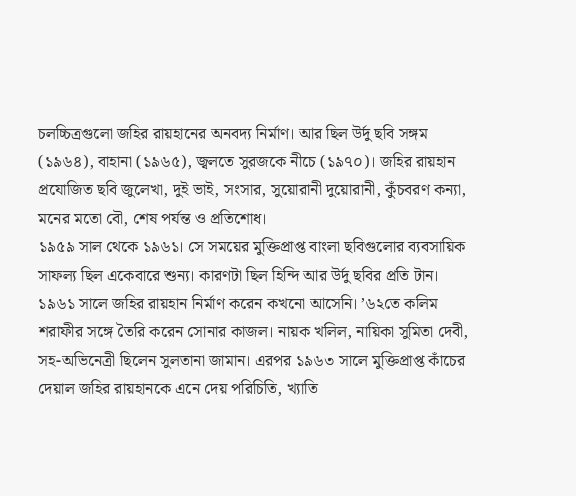চলচ্চিত্রগুলো জহির রায়হানের অনবদ্য নির্মাণ। আর ছিল উর্দু ছবি সঙ্গম (১৯৬৪), বাহানা (১৯৬৫), জ্বলতে সুরজকে নীচে (১৯৭০)। জহির রায়হান প্রযোজিত ছবি জুলেখা, দুই ভাই, সংসার, সুয়োরানী দুয়োরানী, কুঁচবরণ কন্যা, মনের মতো বৌ, শেষ পর্যন্ত ও প্রতিশোধ।
১৯৫৯ সাল থেকে ১৯৬১। সে সময়ের মুক্তিপ্রাপ্ত বাংলা ছবিগুলোর ব্যবসায়িক সাফল্য ছিল একেবারে শুন্য। কারণটা ছিল হিন্দি আর উর্দু ছবির প্রতি টান। ১৯৬১ সালে জহির রায়হান নির্মাণ করেন কখনো আসেনি। ’৬২তে কলিম শরাফীর সঙ্গে তৈরি করেন সোনার কাজল। নায়ক খলিল, নায়িকা সুমিতা দেবী, সহ-অভিনেত্রী ছিলেন সুলতানা জামান। এরপর ১৯৬৩ সালে মুক্তিপ্রাপ্ত কাঁচের দেয়াল জহির রায়হানকে এনে দেয় পরিচিতি, খ্যাতি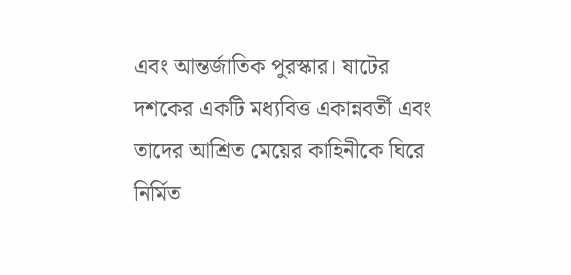এবং আন্তর্জাতিক পুরস্কার। ষাটের দশকের একটি মধ্যবিত্ত একান্নবর্তী এবং তাদের আশ্রিত মেয়ের কাহিনীকে ঘিরে নির্মিত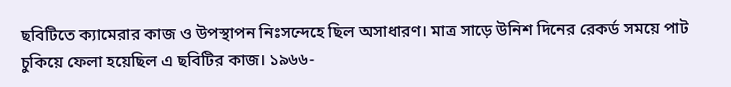ছবিটিতে ক্যামেরার কাজ ও উপস্থাপন নিঃসন্দেহে ছিল অসাধারণ। মাত্র সাড়ে উনিশ দিনের রেকর্ড সময়ে পাট চুকিয়ে ফেলা হয়েছিল এ ছবিটির কাজ। ১৯৬৬-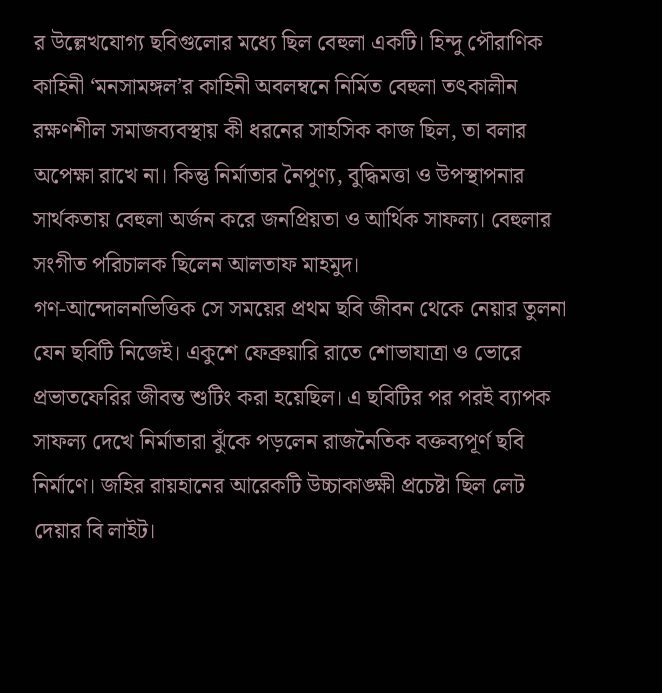র উল্লেখযোগ্য ছবিগুলোর মধ্যে ছিল বেহুলা একটি। হিন্দু পৌরাণিক কাহিনী ‘মনসামঙ্গল’র কাহিনী অবলম্বনে নির্মিত বেহুলা তৎকালীন রক্ষণশীল সমাজব্যবস্থায় কী ধরনের সাহসিক কাজ ছিল, তা বলার অপেক্ষা রাখে না। কিন্তু নির্মাতার নৈপুণ্য, বুদ্ধিমত্তা ও উপস্থাপনার সার্থকতায় বেহুলা অর্জন করে জনপ্রিয়তা ও আর্থিক সাফল্য। বেহুলার সংগীত পরিচালক ছিলেন আলতাফ মাহমুদ।
গণ-আন্দোলনভিত্তিক সে সময়ের প্রথম ছবি জীবন থেকে নেয়ার তুলনা যেন ছবিটি নিজেই। একুশে ফেব্রুয়ারি রাতে শোভাযাত্রা ও ভোরে প্রভাতফেরির জীবন্ত শুটিং করা হয়েছিল। এ ছবিটির পর পরই ব্যাপক সাফল্য দেখে নির্মাতারা ঝুঁকে পড়লেন রাজনৈতিক বক্তব্যপূর্ণ ছবি নির্মাণে। জহির রায়হানের আরেকটি উচ্চাকাঙ্ক্ষী প্রচেষ্টা ছিল লেট দেয়ার বি লাইট।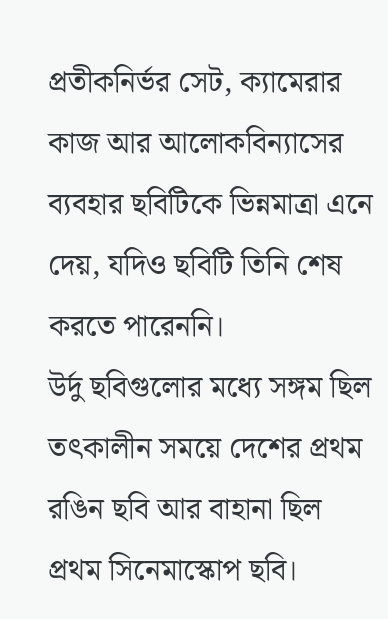প্রতীকনির্ভর সেট, ক্যামেরার কাজ আর আলোকবিন্যাসের ব্যবহার ছবিটিকে ভিন্নমাত্রা এনে দেয়, যদিও ছবিটি তিনি শেষ করতে পারেননি।
উর্দু ছবিগুলোর মধ্যে সঙ্গম ছিল তৎকালীন সময়ে দেশের প্রথম রঙিন ছবি আর বাহানা ছিল প্রথম সিনেমাস্কোপ ছবি।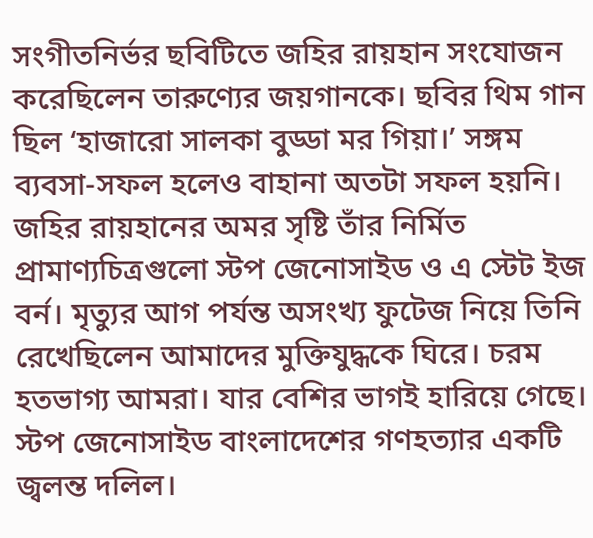সংগীতনির্ভর ছবিটিতে জহির রায়হান সংযোজন করেছিলেন তারুণ্যের জয়গানকে। ছবির থিম গান ছিল ‘হাজারো সালকা বুড্ডা মর গিয়া।’ সঙ্গম ব্যবসা-সফল হলেও বাহানা অতটা সফল হয়নি।
জহির রায়হানের অমর সৃষ্টি তাঁর নির্মিত প্রামাণ্যচিত্রগুলো স্টপ জেনোসাইড ও এ স্টেট ইজ বর্ন। মৃত্যুর আগ পর্যন্ত অসংখ্য ফুটেজ নিয়ে তিনি রেখেছিলেন আমাদের মুক্তিযুদ্ধকে ঘিরে। চরম হতভাগ্য আমরা। যার বেশির ভাগই হারিয়ে গেছে। স্টপ জেনোসাইড বাংলাদেশের গণহত্যার একটি জ্বলন্ত দলিল।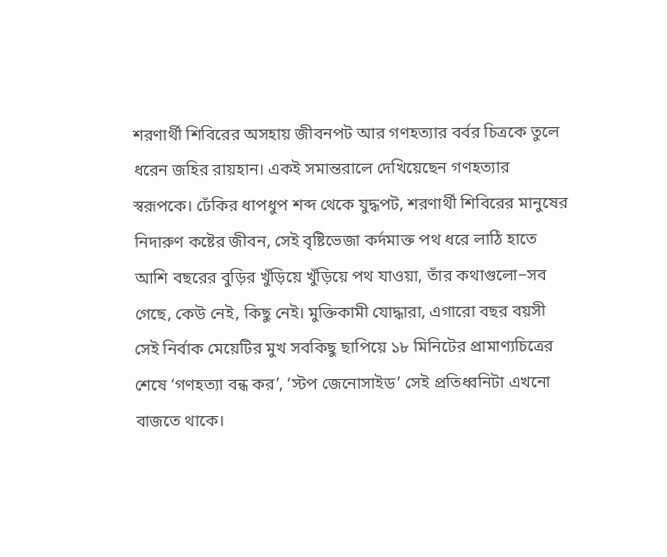শরণার্থী শিবিরের অসহায় জীবনপট আর গণহত্যার বর্বর চিত্রকে তুলে ধরেন জহির রায়হান। একই সমান্তরালে দেখিয়েছেন গণহত্যার স্বরূপকে। ঢেঁকির ধাপধুপ শব্দ থেকে যুদ্ধপট, শরণার্থী শিবিরের মানুষের নিদারুণ কষ্টের জীবন, সেই বৃষ্টিভেজা কর্দমাক্ত পথ ধরে লাঠি হাতে আশি বছরের বুড়ির খুঁড়িয়ে খুঁড়িয়ে পথ যাওয়া, তাঁর কথাগুলো−সব গেছে, কেউ নেই, কিছু নেই। মুক্তিকামী যোদ্ধারা, এগারো বছর বয়সী সেই নির্বাক মেয়েটির মুখ সবকিছু ছাপিয়ে ১৮ মিনিটের প্রামাণ্যচিত্রের শেষে ‘গণহত্যা বন্ধ কর’, ‘স্টপ জেনোসাইড’ সেই প্রতিধ্বনিটা এখনো বাজতে থাকে।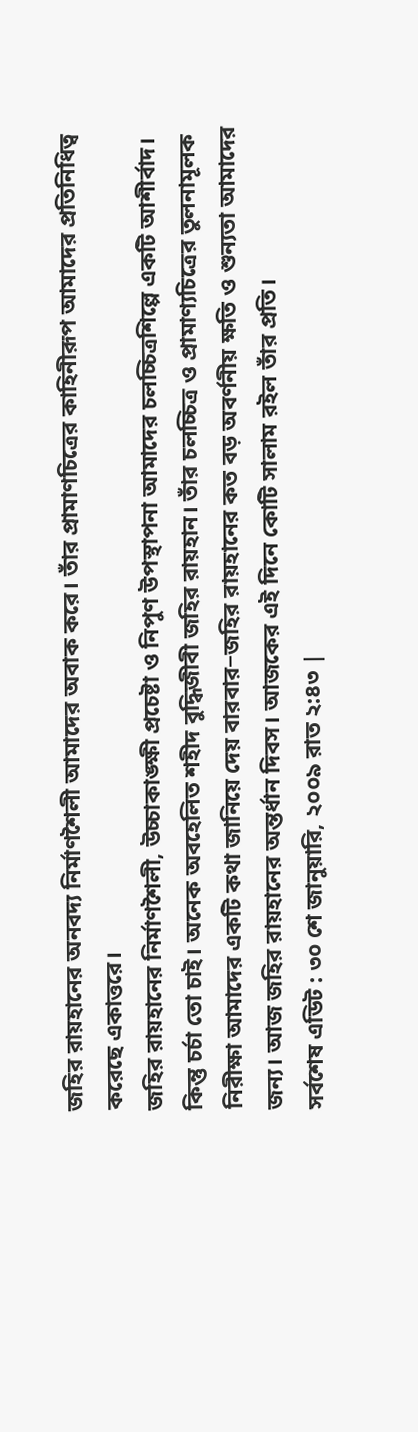জহির রায়হানের অনবদ্য নির্মাণশৈলী আমাদের অবাক করে। তাঁর প্রামাণচিত্রের কাহিনীরূপ আমাদের প্রতিনিধিত্ব করেছে একাত্তরে।
জহির রায়হানের নির্মাণশৈলী, উচ্চাকাঙ্ক্ষী প্রচেষ্টা ও নিপুণ উপস্থাপনা আমাদের চলচ্চিত্রশিল্পে একটি আশীর্বাদ। কিন্তু চর্চা তো চাই। অনেক অবহেলিত শহীদ বুদ্ধিজীবী জহির রায়হান। তাঁর চলচ্চিত্র ও প্রামাণ্যচিত্রের তুলনামূলক নিরীক্ষা আমাদের একটি কথা জানিয়ে দেয় বারবার−জহির রায়হানের কত বড় অবর্ণনীয় ক্ষতি ও শুন্যতা আমাদের জন্য। আজ জহির রায়হানের অন্তর্ধান দিবস। আজকের এই দিনে কোটি সালাম রইল তাঁর প্রতি।
সর্বশেষ এডিট : ৩০ শে জানুয়ারি, ২০০৯ রাত ২:৪৩ |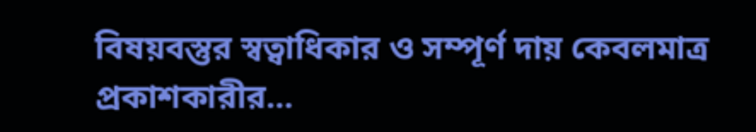বিষয়বস্তুর স্বত্বাধিকার ও সম্পূর্ণ দায় কেবলমাত্র প্রকাশকারীর...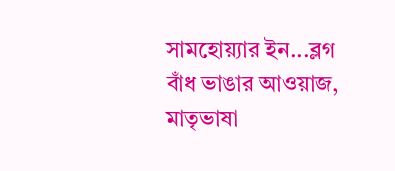সামহোয়্যার ইন...ব্লগ বাঁধ ভাঙার আওয়াজ, মাতৃভাষা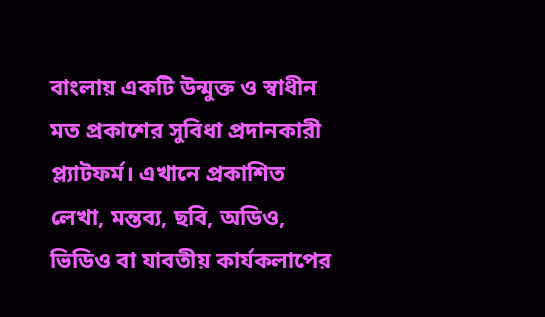বাংলায় একটি উন্মুক্ত ও স্বাধীন মত প্রকাশের সুবিধা প্রদানকারী প্ল্যাটফর্ম। এখানে প্রকাশিত লেখা, মন্তব্য, ছবি, অডিও, ভিডিও বা যাবতীয় কার্যকলাপের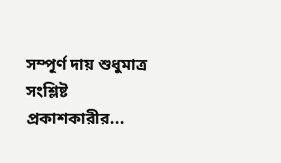সম্পূর্ণ দায় শুধুমাত্র সংশ্লিষ্ট প্রকাশকারীর...